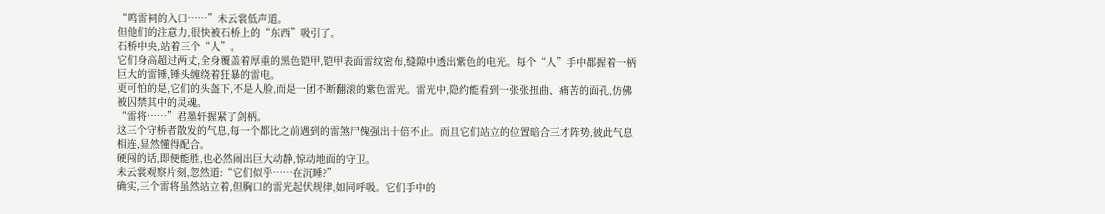“鸣雷祠的入口……”未云裳低声道。
但他们的注意力,很快被石桥上的“东西”吸引了。
石桥中央,站着三个“人”。
它们身高超过两丈,全身覆盖着厚重的黑色铠甲,铠甲表面雷纹密布,缝隙中透出紫色的电光。每个“人”手中都握着一柄巨大的雷锤,锤头缠绕着狂暴的雷电。
更可怕的是,它们的头盔下,不是人脸,而是一团不断翻滚的紫色雷光。雷光中,隐约能看到一张张扭曲、痛苦的面孔,仿佛被囚禁其中的灵魂。
“雷将……”君墨轩握紧了剑柄。
这三个守桥者散发的气息,每一个都比之前遇到的雷煞尸傀强出十倍不止。而且它们站立的位置暗合三才阵势,彼此气息相连,显然懂得配合。
硬闯的话,即便能胜,也必然闹出巨大动静,惊动地面的守卫。
未云裳观察片刻,忽然道:“它们似乎……在沉睡?”
确实,三个雷将虽然站立着,但胸口的雷光起伏规律,如同呼吸。它们手中的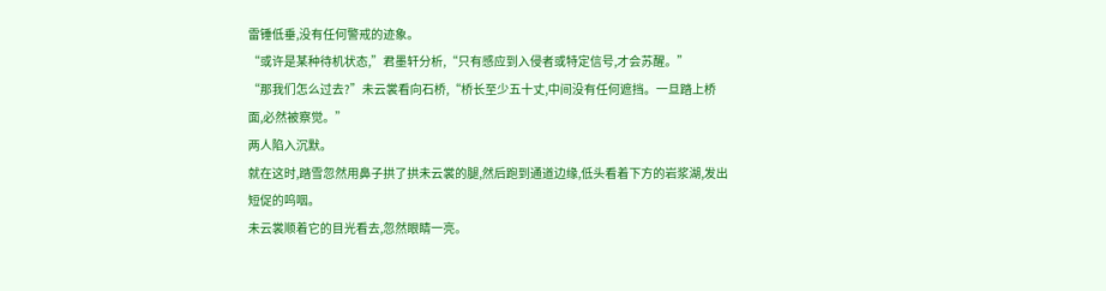雷锤低垂,没有任何警戒的迹象。
“或许是某种待机状态,”君墨轩分析,“只有感应到入侵者或特定信号,才会苏醒。”
“那我们怎么过去?”未云裳看向石桥,“桥长至少五十丈,中间没有任何遮挡。一旦踏上桥面,必然被察觉。”
两人陷入沉默。
就在这时,踏雪忽然用鼻子拱了拱未云裳的腿,然后跑到通道边缘,低头看着下方的岩浆湖,发出短促的呜咽。
未云裳顺着它的目光看去,忽然眼睛一亮。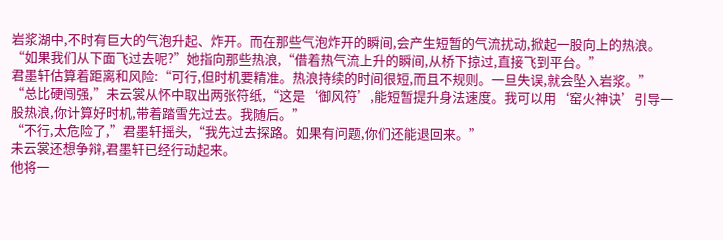岩浆湖中,不时有巨大的气泡升起、炸开。而在那些气泡炸开的瞬间,会产生短暂的气流扰动,掀起一股向上的热浪。
“如果我们从下面飞过去呢?”她指向那些热浪,“借着热气流上升的瞬间,从桥下掠过,直接飞到平台。”
君墨轩估算着距离和风险:“可行,但时机要精准。热浪持续的时间很短,而且不规则。一旦失误,就会坠入岩浆。”
“总比硬闯强,”未云裳从怀中取出两张符纸,“这是‘御风符’,能短暂提升身法速度。我可以用‘窑火神诀’引导一股热浪,你计算好时机,带着踏雪先过去。我随后。”
“不行,太危险了,”君墨轩摇头,“我先过去探路。如果有问题,你们还能退回来。”
未云裳还想争辩,君墨轩已经行动起来。
他将一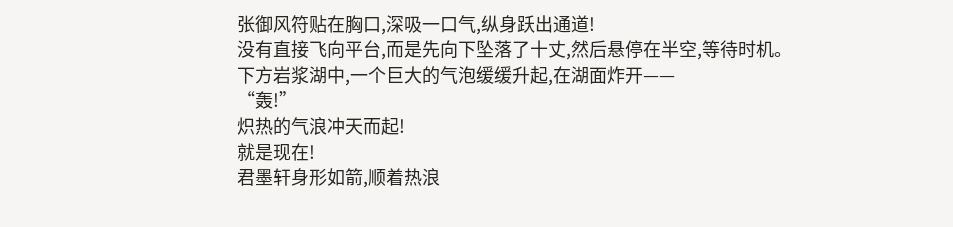张御风符贴在胸口,深吸一口气,纵身跃出通道!
没有直接飞向平台,而是先向下坠落了十丈,然后悬停在半空,等待时机。
下方岩浆湖中,一个巨大的气泡缓缓升起,在湖面炸开——
“轰!”
炽热的气浪冲天而起!
就是现在!
君墨轩身形如箭,顺着热浪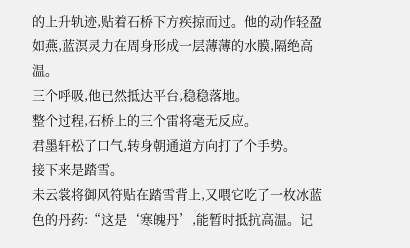的上升轨迹,贴着石桥下方疾掠而过。他的动作轻盈如燕,蓝溟灵力在周身形成一层薄薄的水膜,隔绝高温。
三个呼吸,他已然抵达平台,稳稳落地。
整个过程,石桥上的三个雷将毫无反应。
君墨轩松了口气,转身朝通道方向打了个手势。
接下来是踏雪。
未云裳将御风符贴在踏雪背上,又喂它吃了一枚冰蓝色的丹药:“这是‘寒魄丹’,能暂时抵抗高温。记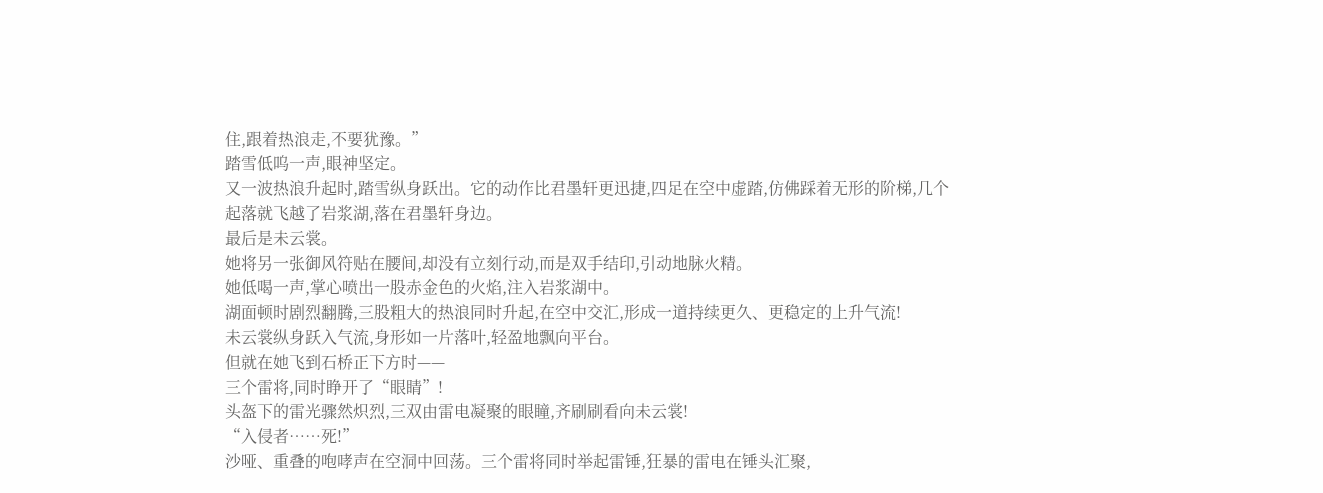住,跟着热浪走,不要犹豫。”
踏雪低呜一声,眼神坚定。
又一波热浪升起时,踏雪纵身跃出。它的动作比君墨轩更迅捷,四足在空中虚踏,仿佛踩着无形的阶梯,几个起落就飞越了岩浆湖,落在君墨轩身边。
最后是未云裳。
她将另一张御风符贴在腰间,却没有立刻行动,而是双手结印,引动地脉火精。
她低喝一声,掌心喷出一股赤金色的火焰,注入岩浆湖中。
湖面顿时剧烈翻腾,三股粗大的热浪同时升起,在空中交汇,形成一道持续更久、更稳定的上升气流!
未云裳纵身跃入气流,身形如一片落叶,轻盈地飘向平台。
但就在她飞到石桥正下方时——
三个雷将,同时睁开了“眼睛”!
头盔下的雷光骤然炽烈,三双由雷电凝聚的眼瞳,齐刷刷看向未云裳!
“入侵者……死!”
沙哑、重叠的咆哮声在空洞中回荡。三个雷将同时举起雷锤,狂暴的雷电在锤头汇聚,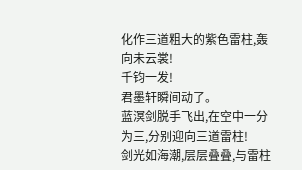化作三道粗大的紫色雷柱,轰向未云裳!
千钧一发!
君墨轩瞬间动了。
蓝溟剑脱手飞出,在空中一分为三,分别迎向三道雷柱!
剑光如海潮,层层叠叠,与雷柱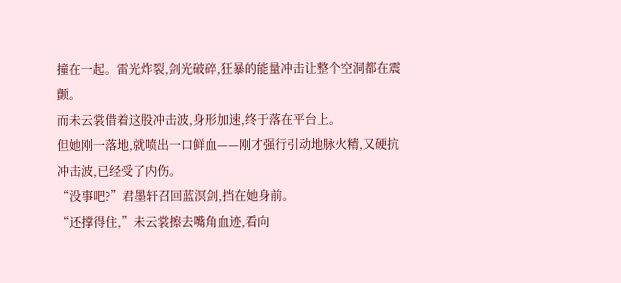撞在一起。雷光炸裂,剑光破碎,狂暴的能量冲击让整个空洞都在震颤。
而未云裳借着这股冲击波,身形加速,终于落在平台上。
但她刚一落地,就喷出一口鲜血——刚才强行引动地脉火精,又硬抗冲击波,已经受了内伤。
“没事吧?”君墨轩召回蓝溟剑,挡在她身前。
“还撑得住,”未云裳擦去嘴角血迹,看向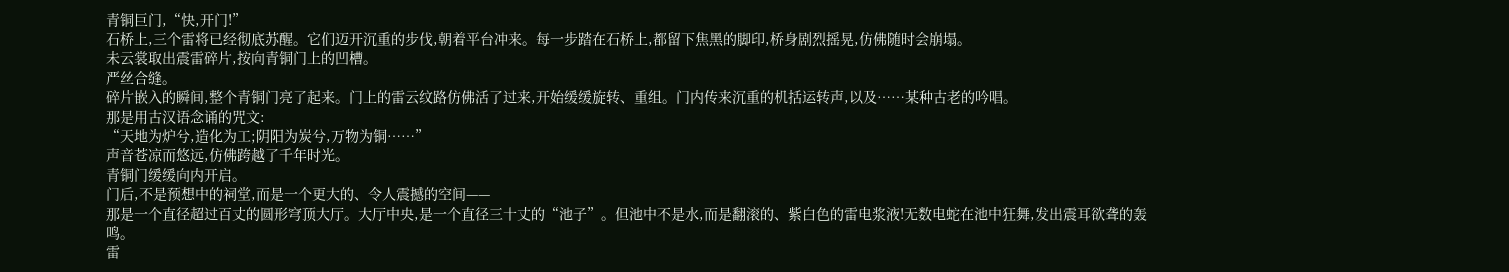青铜巨门,“快,开门!”
石桥上,三个雷将已经彻底苏醒。它们迈开沉重的步伐,朝着平台冲来。每一步踏在石桥上,都留下焦黑的脚印,桥身剧烈摇晃,仿佛随时会崩塌。
未云裳取出震雷碎片,按向青铜门上的凹槽。
严丝合缝。
碎片嵌入的瞬间,整个青铜门亮了起来。门上的雷云纹路仿佛活了过来,开始缓缓旋转、重组。门内传来沉重的机括运转声,以及……某种古老的吟唱。
那是用古汉语念诵的咒文:
“天地为炉兮,造化为工;阴阳为炭兮,万物为铜……”
声音苍凉而悠远,仿佛跨越了千年时光。
青铜门缓缓向内开启。
门后,不是预想中的祠堂,而是一个更大的、令人震撼的空间——
那是一个直径超过百丈的圆形穹顶大厅。大厅中央,是一个直径三十丈的“池子”。但池中不是水,而是翻滚的、紫白色的雷电浆液!无数电蛇在池中狂舞,发出震耳欲聋的轰鸣。
雷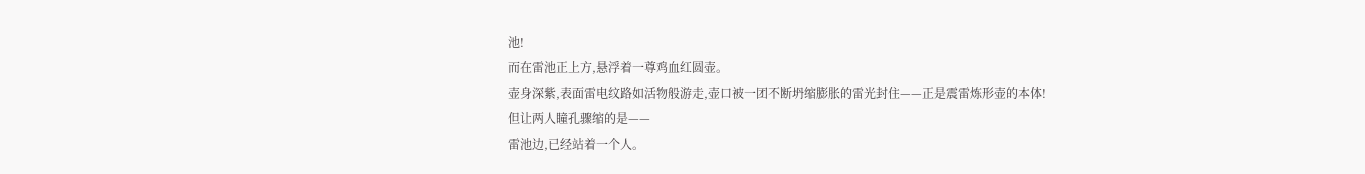池!
而在雷池正上方,悬浮着一尊鸡血红圆壶。
壶身深紫,表面雷电纹路如活物般游走,壶口被一团不断坍缩膨胀的雷光封住——正是震雷炼形壶的本体!
但让两人瞳孔骤缩的是——
雷池边,已经站着一个人。